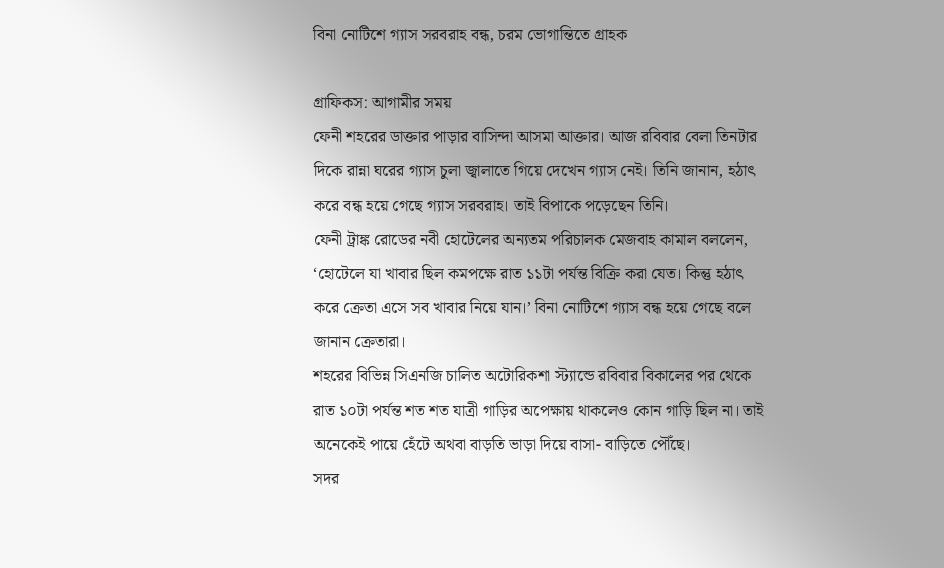বিনা নোটিশে গ্যাস সরবরাহ বন্ধ, চরম ভোগান্তিতে গ্রাহক

গ্রাফিকস: আগামীর সময়
ফেনী শহরের ডাক্তার পাড়ার বাসিন্দা আসমা আক্তার। আজ রবিবার বেলা তিনটার দিকে রান্না ঘরের গ্যাস চুলা জ্বালাতে গিয়ে দেখেন গ্যাস নেই। তিনি জানান, হঠাৎ করে বন্ধ হয়ে গেছে গ্যাস সরবরাহ। তাই বিপাকে পড়েছেন তিনি।
ফেনী ট্রাঙ্ক রোডের নবী হোটেলের অন্যতম পরিচালক মেজবাহ কামাল বললেন, ‘হোটেলে যা খাবার ছিল কমপক্ষে রাত ১১টা পর্যন্ত বিক্রি করা যেত। কিন্তু হঠাৎ করে ক্রেতা এসে সব খাবার নিয়ে যান।’ বিনা নোটিশে গ্যাস বন্ধ হয়ে গেছে বলে জানান ক্রেতারা।
শহরের বিভিন্ন সিএনজি চালিত অটোরিকশা স্ট্যান্ডে রবিবার বিকালের পর থেকে রাত ১০টা পর্যন্ত শত শত যাত্রী গাড়ির অপেক্ষায় থাকলেও কোন গাড়ি ছিল না। তাই অনেকেই পায়ে হেঁটে অথবা বাড়তি ভাড়া দিয়ে বাসা- বাড়িতে পৌঁছে।
সদর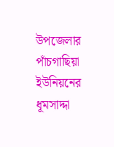উপজেলার পাঁচগাছিয়া ইউনিয়নের ধূমসাদ্দা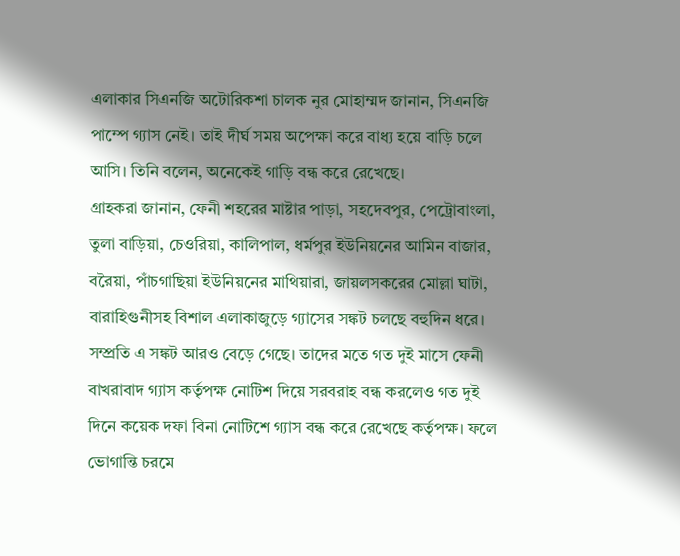এলাকার সিএনজি অটোরিকশা চালক নুর মোহাম্মদ জানান, সিএনজি পাম্পে গ্যাস নেই। তাই দীর্ঘ সময় অপেক্ষা করে বাধ্য হয়ে বাড়ি চলে আসি। তিনি বলেন, অনেকেই গাড়ি বন্ধ করে রেখেছে।
গ্রাহকরা জানান, ফেনী শহরের মাষ্টার পাড়া, সহদেবপুর, পেট্রোবাংলা, তুলা বাড়িয়া, চেওরিয়া, কালিপাল, ধর্মপুর ইউনিয়নের আমিন বাজার, বরৈয়া, পাঁচগাছিয়া ইউনিয়নের মাথিয়ারা, জায়লসকরের মোল্লা ঘাটা, বারাহিগুনীসহ বিশাল এলাকাজুড়ে গ্যাসের সঙ্কট চলছে বহুদিন ধরে। সম্প্রতি এ সঙ্কট আরও বেড়ে গেছে। তাদের মতে গত দুই মাসে ফেনী বাখরাবাদ গ্যাস কর্তৃপক্ষ নোটিশ দিয়ে সরবরাহ বন্ধ করলেও গত দুই দিনে কয়েক দফা বিনা নোটিশে গ্যাস বন্ধ করে রেখেছে কর্তৃপক্ষ। ফলে ভোগান্তি চরমে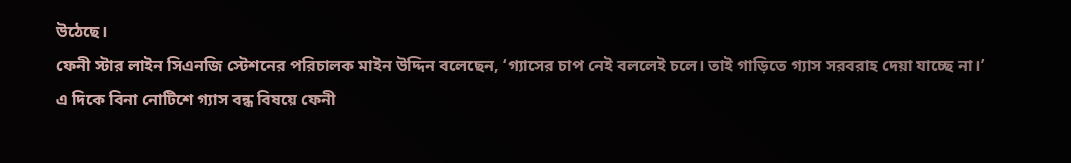উঠেছে।
ফেনী স্টার লাইন সিএনজি স্টেশনের পরিচালক মাইন উদ্দিন বলেছেন, ‘গ্যাসের চাপ নেই বললেই চলে। তাই গাড়িতে গ্যাস সরবরাহ দেয়া যাচ্ছে না।’
এ দিকে বিনা নোটিশে গ্যাস বন্ধ বিষয়ে ফেনী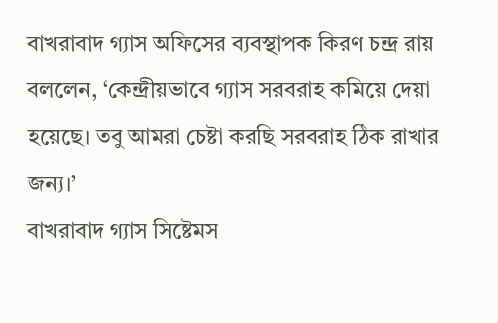বাখরাবাদ গ্যাস অফিসের ব্যবস্থাপক কিরণ চন্দ্র রায় বললেন, ‘কেন্দ্রীয়ভাবে গ্যাস সরবরাহ কমিয়ে দেয়া হয়েছে। তবু আমরা চেষ্টা করছি সরবরাহ ঠিক রাখার জন্য।’
বাখরাবাদ গ্যাস সিষ্টেমস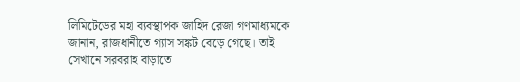লিমিটেডের মহা ব্যবস্থাপক জাহিদ রেজা গণমাধ্যমকে জানান, রাজধানীতে গ্যাস সঙ্কট বেড়ে গেছে। তাই সেখানে সরবরাহ বাড়াতে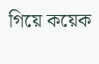গিয়ে কয়েক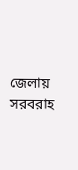জেলায় সরবরাহ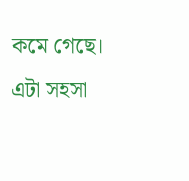কমে গেছে। এটা সহসা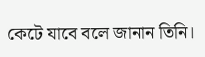কেটে যাবে বলে জানান তিনি।